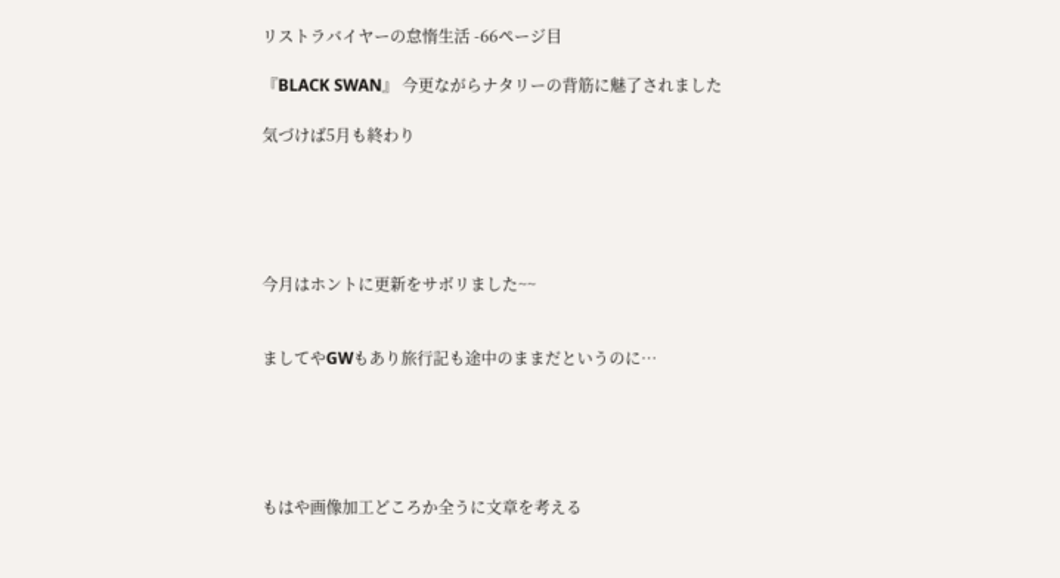リストラバイヤーの怠惰生活 -66ページ目

『BLACK SWAN』 今更ながらナタリーの背筋に魅了されました

気づけば5月も終わり





今月はホントに更新をサボリました~~


ましてやGWもあり旅行記も途中のままだというのに…





もはや画像加工どころか全うに文章を考える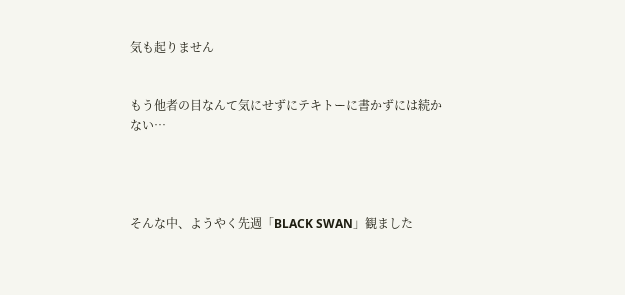気も起りません


もう他者の目なんて気にせずにテキトーに書かずには続かない…




そんな中、ようやく先週「BLACK SWAN」観ました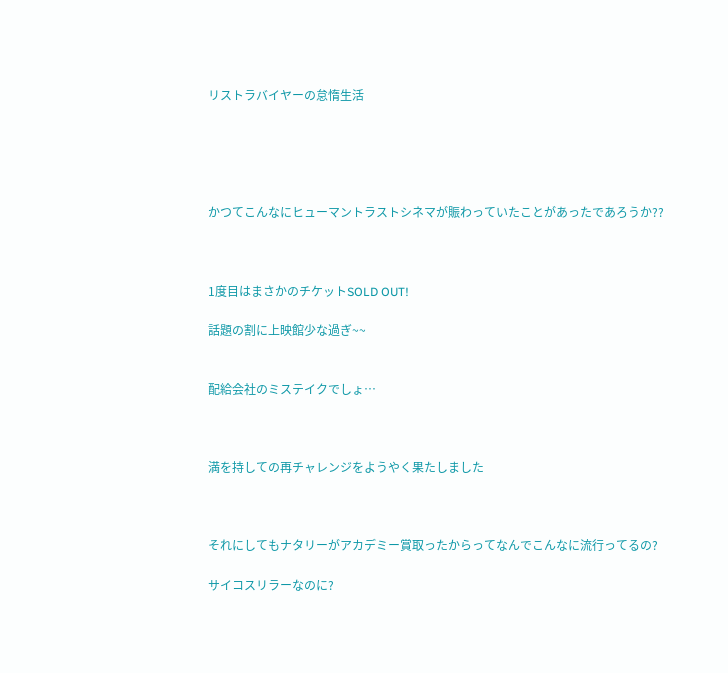リストラバイヤーの怠惰生活





かつてこんなにヒューマントラストシネマが賑わっていたことがあったであろうか??



1度目はまさかのチケットSOLD OUT!

話題の割に上映館少な過ぎ~~


配給会社のミステイクでしょ…



満を持しての再チャレンジをようやく果たしました



それにしてもナタリーがアカデミー賞取ったからってなんでこんなに流行ってるの?

サイコスリラーなのに?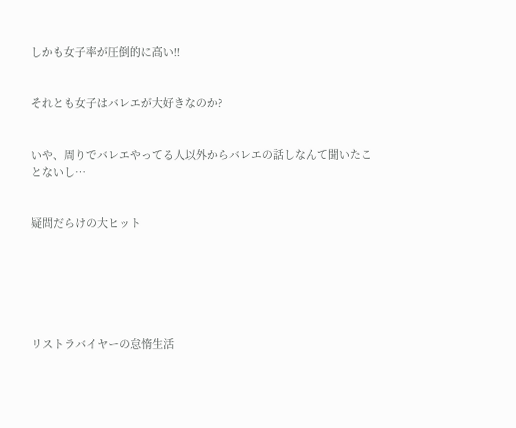しかも女子率が圧倒的に高い!!


それとも女子はバレエが大好きなのか?


いや、周りでバレエやってる人以外からバレエの話しなんて聞いたことないし…


疑問だらけの大ヒット






リストラバイヤーの怠惰生活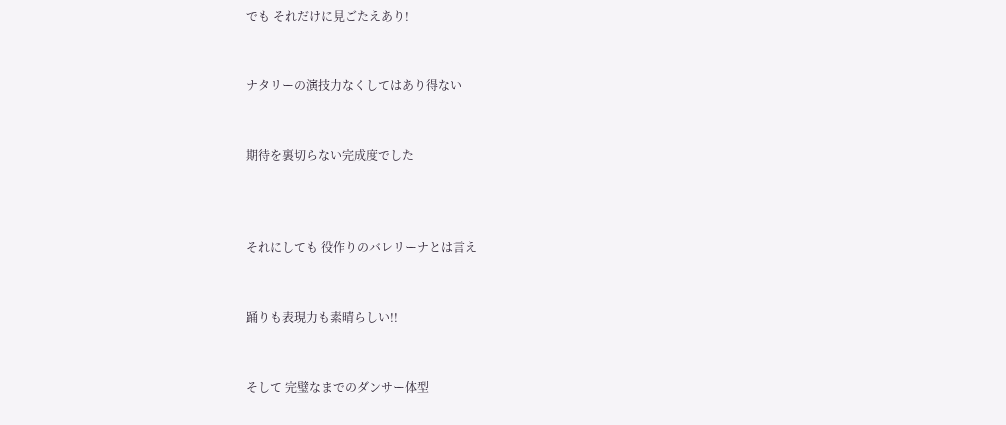でも それだけに見ごたえあり!


ナタリーの演技力なくしてはあり得ない


期待を裏切らない完成度でした



それにしても 役作りのバレリーナとは言え


踊りも表現力も素晴らしい!!


そして 完璧なまでのダンサー体型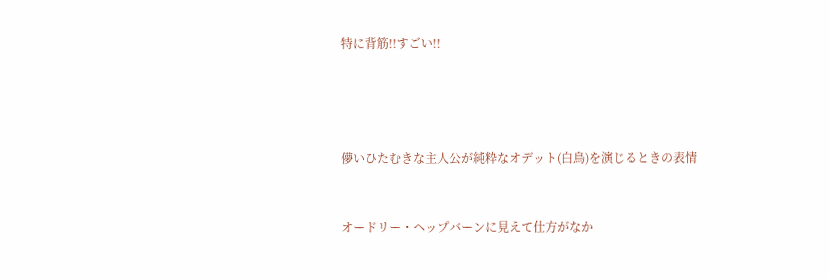特に背筋!!すごい!!




儚いひたむきな主人公が純粋なオデット(白鳥)を演じるときの表情


オードリー・ヘップバーンに見えて仕方がなか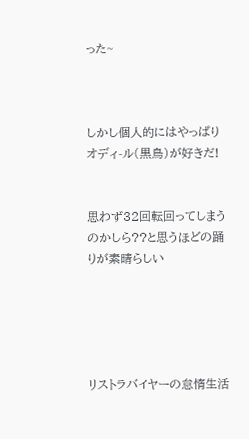った~



しかし個人的にはやっぱりオディ-ル(黒鳥)が好きだ!


思わず32回転回ってしまうのかしら??と思うほどの踊りが素晴らしい





リストラバイヤーの怠惰生活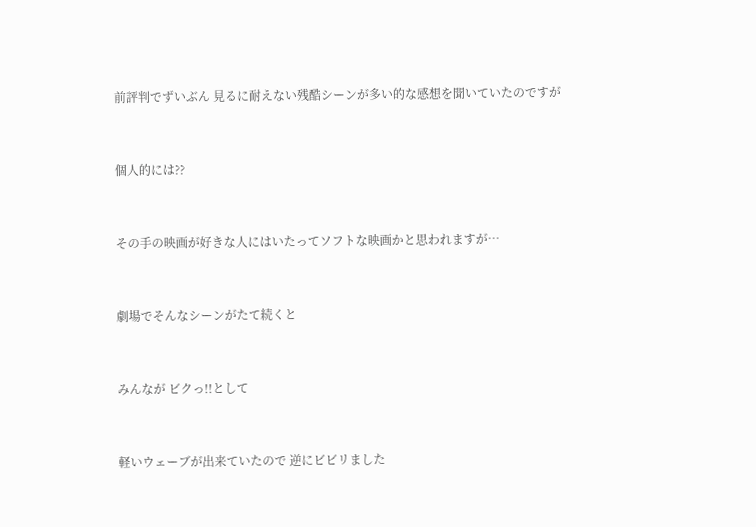前評判でずいぶん 見るに耐えない残酷シーンが多い的な感想を聞いていたのですが


個人的には??


その手の映画が好きな人にはいたってソフトな映画かと思われますが…


劇場でそんなシーンがたて続くと


みんなが ビクっ!!として


軽いウェーブが出来ていたので 逆にビビリました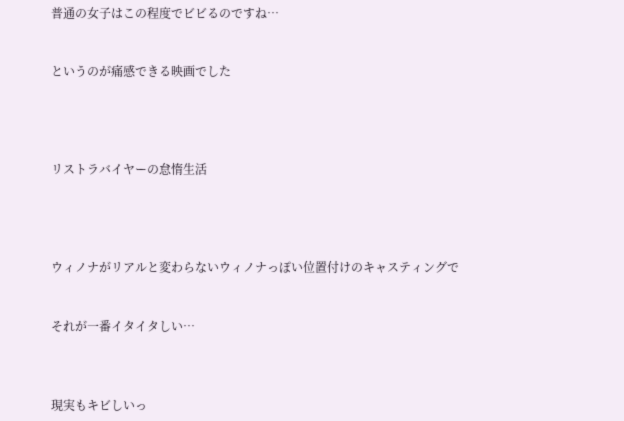普通の女子はこの程度でビビるのですね…


というのが痛感できる映画でした




リストラバイヤーの怠惰生活




ウィノナがリアルと変わらないウィノナっぽい位置付けのキャスティングで


それが一番イタイタしい…



現実もキビしいっ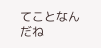てことなんだね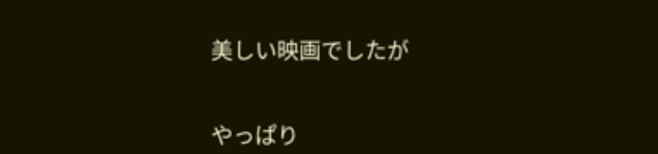美しい映画でしたが


やっぱり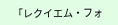「レクイエム・フォ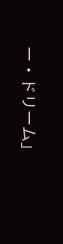ー・ドリーム」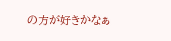の方が好きかなぁ